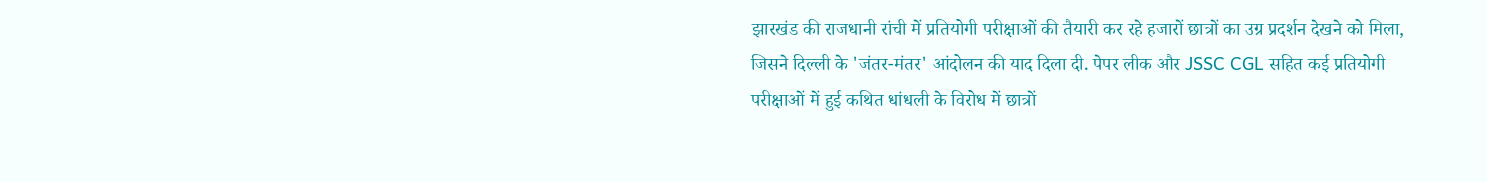झारखंड की राजधानी रांची में प्रतियोगी परीक्षाओं की तैयारी कर रहे हजारों छात्रों का उग्र प्रदर्शन देखने को मिला, जिसने दिल्ली के 'जंतर-मंतर' आंदोलन की याद दिला दी. पेपर लीक और JSSC CGL सहित कई प्रतियोगी परीक्षाओं में हुई कथित धांधली के विरोध में छात्रों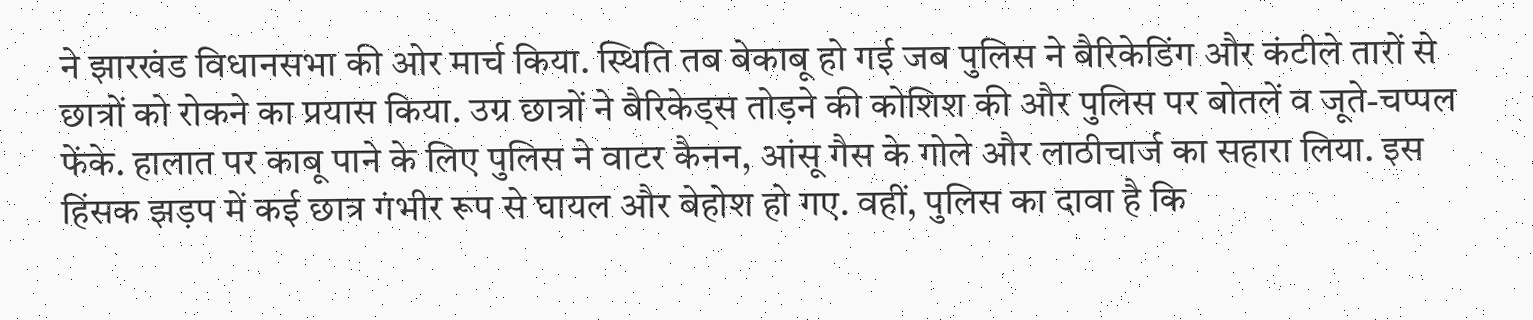ने झारखंड विधानसभा की ओर मार्च किया. स्थिति तब बेकाबू हो गई जब पुलिस ने बैरिकेडिंग और कंटीले तारों से छात्रों को रोकने का प्रयास किया. उग्र छात्रों ने बैरिकेड्स तोड़ने की कोशिश की और पुलिस पर बोतलें व जूते-चप्पल फेंके. हालात पर काबू पाने के लिए पुलिस ने वाटर कैनन, आंसू गैस के गोले और लाठीचार्ज का सहारा लिया. इस हिंसक झड़प में कई छात्र गंभीर रूप से घायल और बेहोश हो गए. वहीं, पुलिस का दावा है कि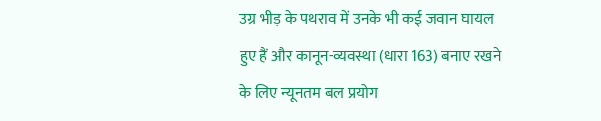उग्र भीड़ के पथराव में उनके भी कई जवान घायल हुए हैं और कानून-व्यवस्था (धारा 163) बनाए रखने के लिए न्यूनतम बल प्रयोग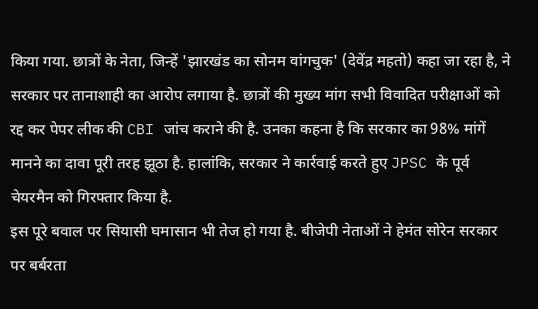किया गया. छात्रों के नेता, जिन्हें 'झारखंड का सोनम वांगचुक' (देवेंद्र महतो) कहा जा रहा है, ने सरकार पर तानाशाही का आरोप लगाया है. छात्रों की मुख्य मांग सभी विवादित परीक्षाओं को रद्द कर पेपर लीक की CBI जांच कराने की है. उनका कहना है कि सरकार का 98% मांगें मानने का दावा पूरी तरह झूठा है. हालांकि, सरकार ने कार्रवाई करते हुए JPSC के पूर्व चेयरमैन को गिरफ्तार किया है.
इस पूरे बवाल पर सियासी घमासान भी तेज हो गया है. बीजेपी नेताओं ने हेमंत सोरेन सरकार पर बर्बरता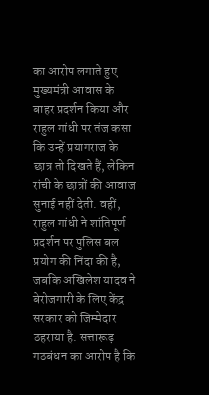का आरोप लगाते हुए मुख्यमंत्री आवास के बाहर प्रदर्शन किया और राहुल गांधी पर तंज कसा कि उन्हें प्रयागराज के छात्र तो दिखते हैं, लेकिन रांची के छात्रों की आवाज सुनाई नहीं देती. वहीं, राहुल गांधी ने शांतिपूर्ण प्रदर्शन पर पुलिस बल प्रयोग की निंदा की है, जबकि अखिलेश यादव ने बेरोजगारी के लिए केंद्र सरकार को जिम्मेदार ठहराया है. सत्तारूढ़ गठबंधन का आरोप है कि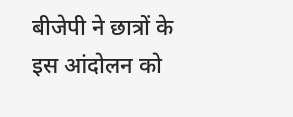बीजेपी ने छात्रों के इस आंदोलन को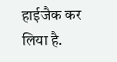हाईजैक कर लिया है.